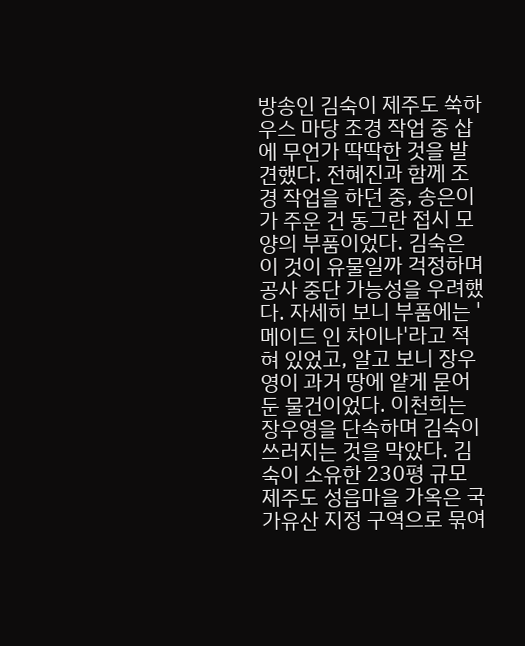방송인 김숙이 제주도 쑥하우스 마당 조경 작업 중 삽에 무언가 딱딱한 것을 발견했다. 전혜진과 함께 조경 작업을 하던 중, 송은이가 주운 건 동그란 접시 모양의 부품이었다. 김숙은 이 것이 유물일까 걱정하며 공사 중단 가능성을 우려했다. 자세히 보니 부품에는 '메이드 인 차이나'라고 적혀 있었고, 알고 보니 장우영이 과거 땅에 얕게 묻어둔 물건이었다. 이천희는 장우영을 단속하며 김숙이 쓰러지는 것을 막았다. 김숙이 소유한 230평 규모 제주도 성읍마을 가옥은 국가유산 지정 구역으로 묶여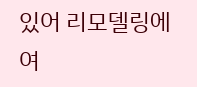있어 리모델링에 여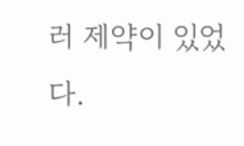러 제약이 있었다.